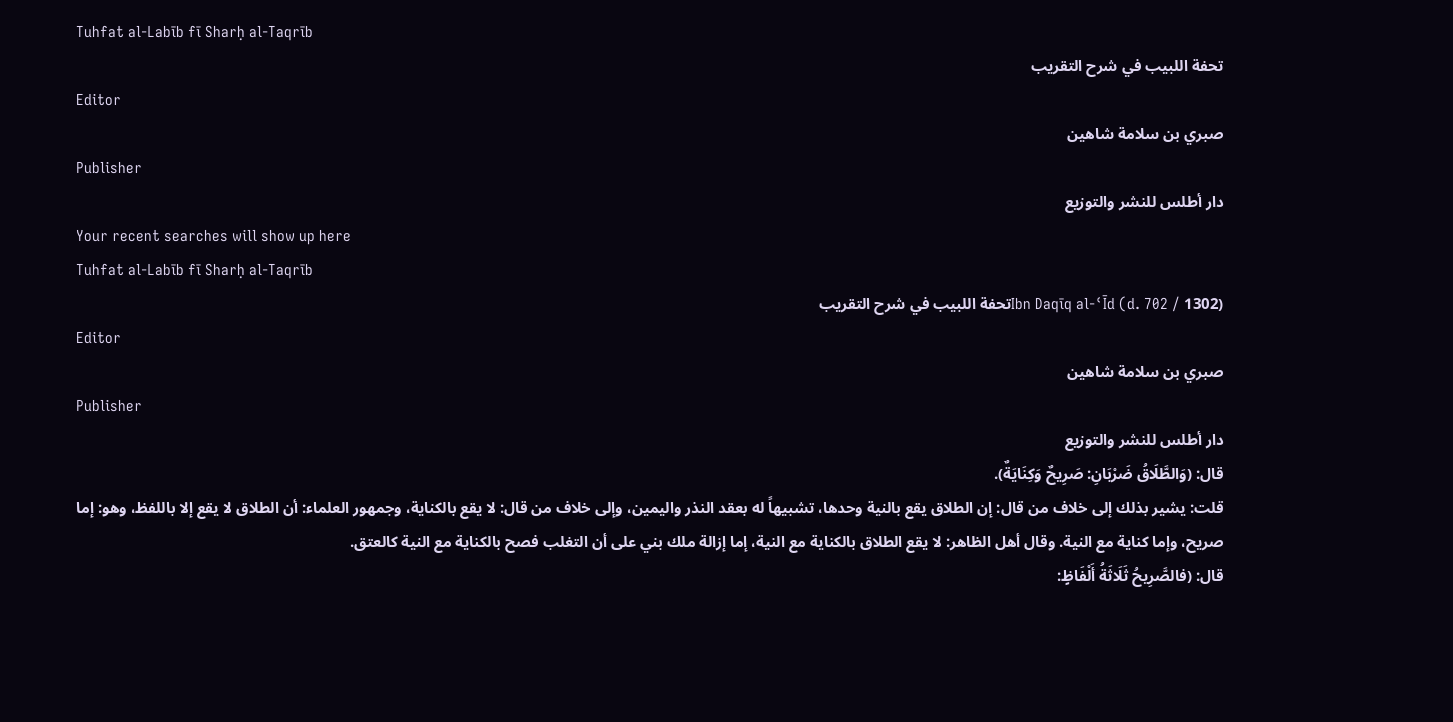Tuhfat al-Labīb fī Sharḥ al-Taqrīb
تحفة اللبيب في شرح التقريب
Editor
صبري بن سلامة شاهين
Publisher
دار أطلس للنشر والتوزيع
Your recent searches will show up here
Tuhfat al-Labīb fī Sharḥ al-Taqrīb
Ibn Daqīq al-ʿĪd (d. 702 / 1302)تحفة اللبيب في شرح التقريب
Editor
صبري بن سلامة شاهين
Publisher
دار أطلس للنشر والتوزيع
قال: (وَالطَّلَاقُ ضَرْبَانِ: صَرِيحٌ وَكِنَايَةٌ).
قلت: يشير بذلك إلى خلاف من قال: إن الطلاق يقع بالنية وحدها، تشبيهاً له بعقد النذر واليمين، وإلى خلاف من قال: لا يقع بالكناية، وجمهور العلماء: أن الطلاق لا يقع إلا باللفظ، وهو: إما صريح، وإما كناية مع النية. وقال أهل الظاهر: لا يقع الطلاق بالكناية مع النية، إما إزالة ملك بني على أن التغلب فصح بالكناية مع النية كالعتق.
قال: (فالصَّرِيحُ ثَلَاثَةُ أَلْفَاظٍ: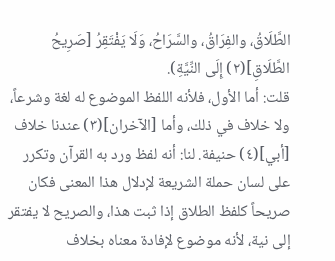الطَّلَاقُ، والفِرَاقُ، والسَّرَاحُ، وَلَا يَفْتَقِرُ [صَرِيحُ الطَّلَاقِ](٢) إِلَى النِّيَّةِ).
قلت: أما الأول، فلأنه اللفظ الموضوع له لغة وشرعاً، ولا خلاف في ذلك، وأما [الآخران](٣) عندنا خلاف [أبي](٤) حنيفة. لنا: أنه لفظ ورد به القرآن وتكرر على لسان حملة الشريعة لإدلال هذا المعنى فكان صريحاً كلفظ الطلاق إذا ثبت هذا، والصريح لا يفتقر إلى نية، لأنه موضوع لإفادة معناه بخلاف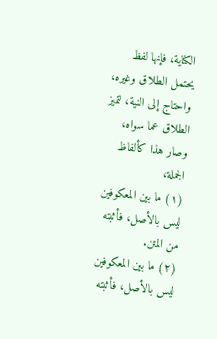الكناية، فإنها لفظ يحتمل الطلاق وغيره، واحتاج إلى النية، لتميز الطلاق عما سواه، وصار هذا كألفاظ الجملة،
(١) ما بين المعكوفين ليس بالأصل، فأثبته من المتن.
(٢) ما بين المعكوفين ليس بالأصل، فأثبته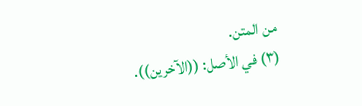من المتن.
(٣) في الأصل: ((الآخرين)).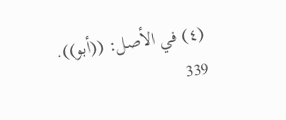(٤) في الأصل: ((أبو)).
339